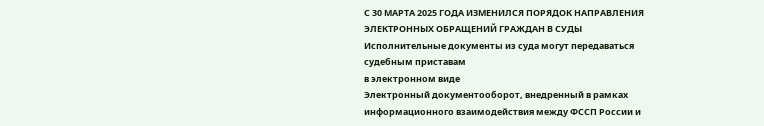С 30 МАРТА 2025 ГОДА ИЗМЕНИЛСЯ ПОРЯДОК НАПРАВЛЕНИЯ ЭЛЕКТРОННЫХ ОБРАЩЕНИЙ ГРАЖДАН В СУДЫ
Исполнительные документы из суда могут передаваться судебным приставам
в электронном виде
Электронный документооборот, внедренный в рамках информационного взаимодействия между ФССП России и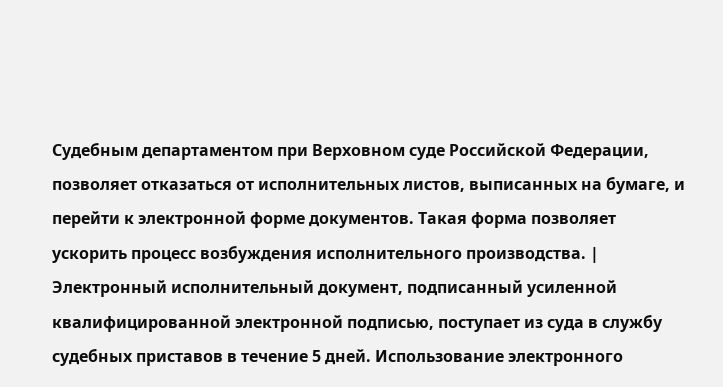Судебным департаментом при Верховном суде Российской Федерации, позволяет отказаться от исполнительных листов, выписанных на бумаге, и перейти к электронной форме документов. Такая форма позволяет ускорить процесс возбуждения исполнительного производства. |
Электронный исполнительный документ, подписанный усиленной квалифицированной электронной подписью, поступает из суда в службу судебных приставов в течение 5 дней. Использование электронного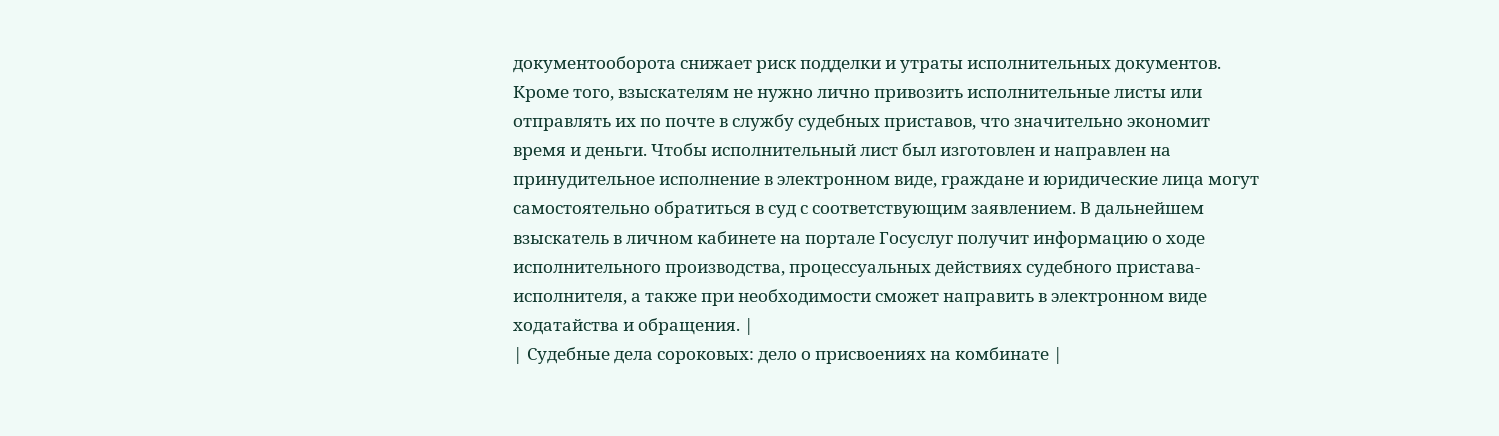документооборота снижает риск подделки и утраты исполнительных документов. Кроме того, взыскателям не нужно лично привозить исполнительные листы или отправлять их по почте в службу судебных приставов, что значительно экономит время и деньги. Чтобы исполнительный лист был изготовлен и направлен на принудительное исполнение в электронном виде, граждане и юридические лица могут самостоятельно обратиться в суд с соответствующим заявлением. В дальнейшем взыскатель в личном кабинете на портале Госуслуг получит информацию о ходе исполнительного производства, процессуальных действиях судебного пристава-исполнителя, а также при необходимости сможет направить в электронном виде ходатайства и обращения. |
| Судебные дела сороковых: дело о присвоениях на комбинате |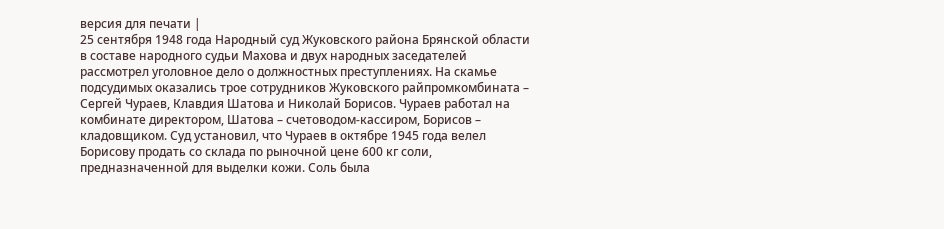версия для печати |
25 сентября 1948 года Народный суд Жуковского района Брянской области в составе народного судьи Махова и двух народных заседателей рассмотрел уголовное дело о должностных преступлениях. На скамье подсудимых оказались трое сотрудников Жуковского райпромкомбината – Сергей Чураев, Клавдия Шатова и Николай Борисов. Чураев работал на комбинате директором, Шатова – счетоводом-кассиром, Борисов – кладовщиком. Суд установил, что Чураев в октябре 1945 года велел Борисову продать со склада по рыночной цене 600 кг соли, предназначенной для выделки кожи. Соль была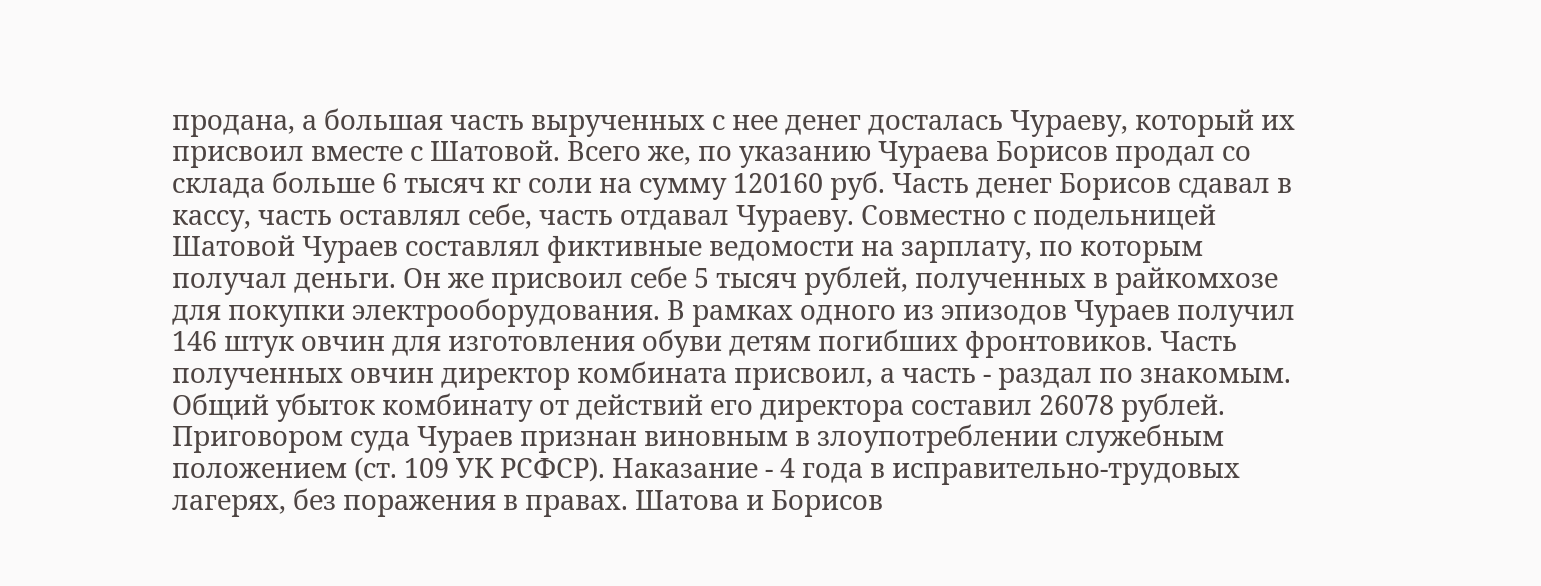продана, а большая часть вырученных с нее денег досталась Чураеву, который их присвоил вместе с Шатовой. Всего же, по указанию Чураева Борисов продал со склада больше 6 тысяч кг соли на сумму 120160 руб. Часть денег Борисов сдавал в кассу, часть оставлял себе, часть отдавал Чураеву. Совместно с подельницей Шатовой Чураев составлял фиктивные ведомости на зарплату, по которым получал деньги. Он же присвоил себе 5 тысяч рублей, полученных в райкомхозе для покупки электрооборудования. В рамках одного из эпизодов Чураев получил 146 штук овчин для изготовления обуви детям погибших фронтовиков. Часть полученных овчин директор комбината присвоил, а часть - раздал по знакомым. Общий убыток комбинату от действий его директора составил 26078 рублей. Приговором суда Чураев признан виновным в злоупотреблении служебным положением (ст. 109 УК РСФСР). Наказание - 4 года в исправительно-трудовых лагерях, без поражения в правах. Шатова и Борисов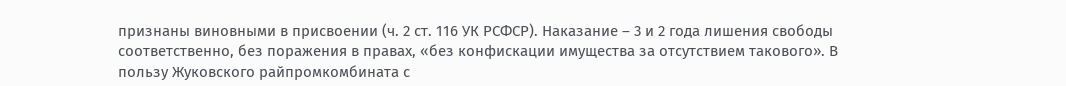признаны виновными в присвоении (ч. 2 ст. 116 УК РСФСР). Наказание – 3 и 2 года лишения свободы соответственно, без поражения в правах, «без конфискации имущества за отсутствием такового». В пользу Жуковского райпромкомбината с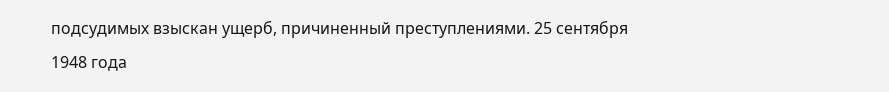подсудимых взыскан ущерб, причиненный преступлениями. 25 сентября 1948 года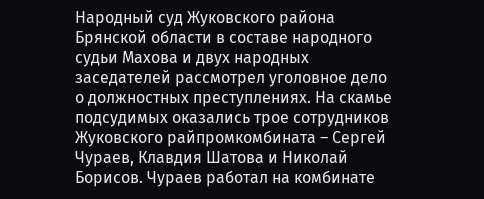Народный суд Жуковского района Брянской области в составе народного судьи Махова и двух народных заседателей рассмотрел уголовное дело о должностных преступлениях. На скамье подсудимых оказались трое сотрудников Жуковского райпромкомбината – Сергей Чураев, Клавдия Шатова и Николай Борисов. Чураев работал на комбинате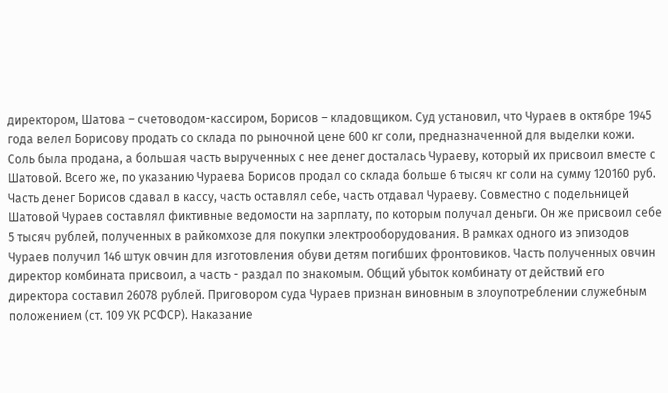директором, Шатова – счетоводом-кассиром, Борисов – кладовщиком. Суд установил, что Чураев в октябре 1945 года велел Борисову продать со склада по рыночной цене 600 кг соли, предназначенной для выделки кожи. Соль была продана, а большая часть вырученных с нее денег досталась Чураеву, который их присвоил вместе с Шатовой. Всего же, по указанию Чураева Борисов продал со склада больше 6 тысяч кг соли на сумму 120160 руб. Часть денег Борисов сдавал в кассу, часть оставлял себе, часть отдавал Чураеву. Совместно с подельницей Шатовой Чураев составлял фиктивные ведомости на зарплату, по которым получал деньги. Он же присвоил себе 5 тысяч рублей, полученных в райкомхозе для покупки электрооборудования. В рамках одного из эпизодов Чураев получил 146 штук овчин для изготовления обуви детям погибших фронтовиков. Часть полученных овчин директор комбината присвоил, а часть - раздал по знакомым. Общий убыток комбинату от действий его директора составил 26078 рублей. Приговором суда Чураев признан виновным в злоупотреблении служебным положением (ст. 109 УК РСФСР). Наказание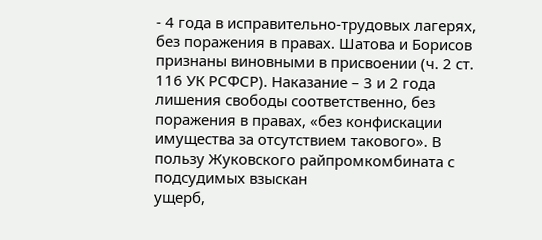- 4 года в исправительно-трудовых лагерях, без поражения в правах. Шатова и Борисов признаны виновными в присвоении (ч. 2 ст. 116 УК РСФСР). Наказание – 3 и 2 года лишения свободы соответственно, без поражения в правах, «без конфискации имущества за отсутствием такового». В пользу Жуковского райпромкомбината с подсудимых взыскан
ущерб,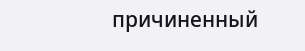причиненный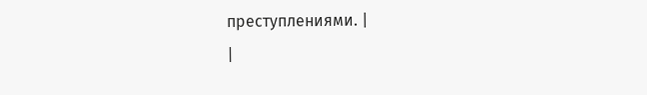преступлениями. |
|